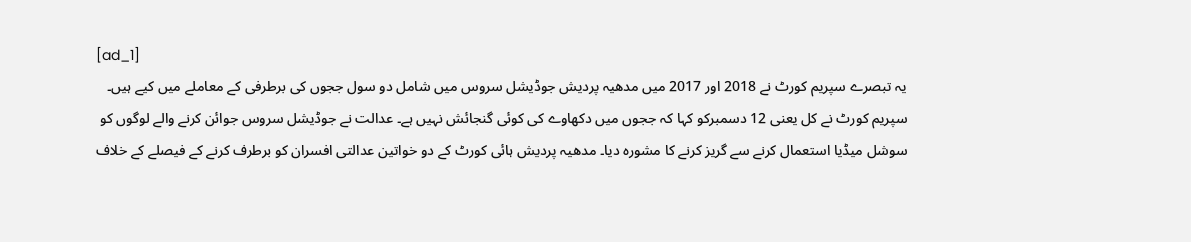[ad_1]
یہ تبصرے سپریم کورٹ نے 2018 اور 2017 میں مدھیہ پردیش جوڈیشل سروس میں شامل دو سول ججوں کی برطرفی کے معاملے میں کیے ہیں۔
سپریم کورٹ نے کل یعنی 12 دسمبرکو کہا کہ ججوں میں دکھاوے کی کوئی گنجائش نہیں ہے۔ عدالت نے جوڈیشل سروس جوائن کرنے والے لوگوں کو سوشل میڈیا استعمال کرنے سے گریز کرنے کا مشورہ دیا۔ مدھیہ پردیش ہائی کورٹ کے دو خواتین عدالتی افسران کو برطرف کرنے کے فیصلے کے خلاف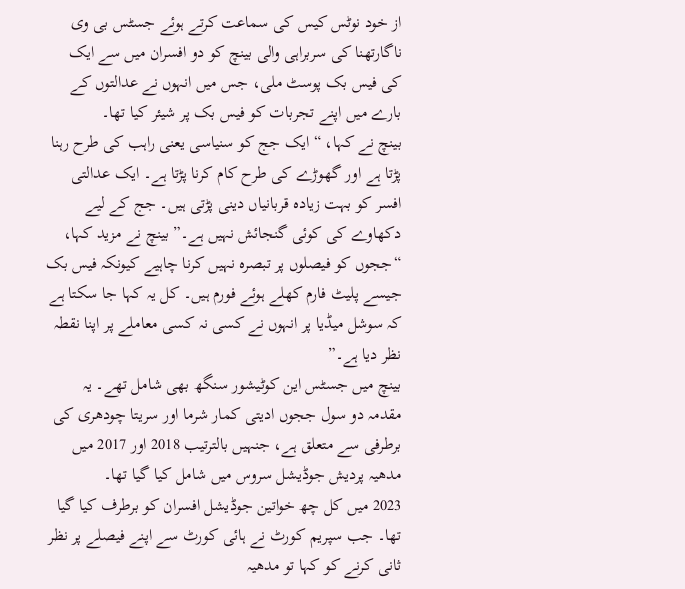از خود نوٹس کیس کی سماعت کرتے ہوئے جسٹس بی وی ناگارتھنا کی سربراہی والی بینچ کو دو افسران میں سے ایک کی فیس بک پوسٹ ملی، جس میں انہوں نے عدالتوں کے بارے میں اپنے تجربات کو فیس بک پر شیئر کیا تھا۔
بینچ نے کہا، “ایک جج کو سنیاسی یعنی راہب کی طرح رہنا پڑتا ہے اور گھوڑے کی طرح کام کرنا پڑتا ہے۔ ایک عدالتی افسر کو بہت زیادہ قربانیاں دینی پڑتی ہیں۔ جج کے لیے دکھاوے کی کوئی گنجائش نہیں ہے۔” بینچ نے مزید کہا، “ججوں کو فیصلوں پر تبصرہ نہیں کرنا چاہیے کیونکہ فیس بک جیسے پلیٹ فارم کھلے ہوئے فورم ہیں۔ کل یہ کہا جا سکتا ہے کہ سوشل میڈیا پر انہوں نے کسی نہ کسی معاملے پر اپنا نقطہ نظر دیا ہے۔”
بینچ میں جسٹس این کوٹیشور سنگھ بھی شامل تھے۔ یہ مقدمہ دو سول ججوں ادیتی کمار شرما اور سریتا چودھری کی برطرفی سے متعلق ہے، جنہیں بالترتیب 2018 اور 2017 میں مدھیہ پردیش جوڈیشل سروس میں شامل کیا گیا تھا۔
2023 میں کل چھ خواتین جوڈیشل افسران کو برطرف کیا گیا تھا۔ جب سپریم کورٹ نے ہائی کورٹ سے اپنے فیصلے پر نظر ثانی کرنے کو کہا تو مدھیہ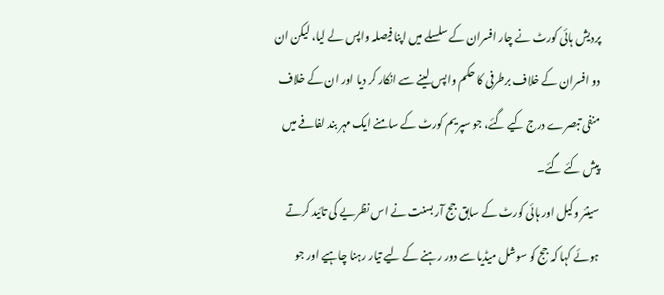پردیش ہائی کورٹ نے چار افسران کے سلسلے میں اپنا فیصلہ واپس لے لیا، لیکن ان دو افسران کے خلاف برطرفی کا حکم واپس لینے سے انکار کر دیا اور ان کے خلاف منفی تبصرے درج کیے گئے، جو سپریم کورٹ کے سامنے ایک مہر بند لفافے میں پیش کئے گئے۔
سینئر وکیل اور ہائی کورٹ کے سابق جج آر بسنت نے اس نظریے کی تائید کرتے ہوئے کہا کہ جج کو سوشل میڈیا سے دور رہنے کے لیے تیار رہنا چاہیے اور جو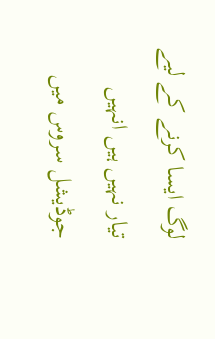لوگ ایسا کرنے کے لیے تیار نہیں ہیں انہیں جوڈیشل سروس میں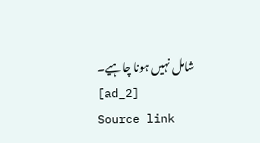شامل نہیں ہونا چاہیے۔
[ad_2]
Source link